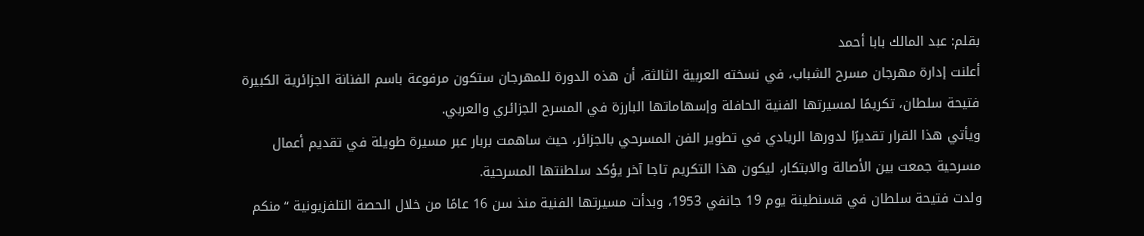بقلم: عبد المالك بابا أحمد
أعلنت إدارة مهرجان مسرح الشباب، في نسخته العربية الثالثة، أن هذه الدورة للمهرجان ستكون مرفوعة باسم الفنانة الجزائرية الكبيرة فتيحة سلطان، تكريمًا لمسيرتها الفنية الحافلة وإسهاماتها البارزة في المسرح الجزائري والعربي.
ويأتي هذا القرار تقديرًا لدورها الريادي في تطوير الفن المسرحي بالجزائر، حيث ساهمت بربار عبر مسيرة طويلة في تقديم أعمال مسرحية جمعت بين الأصالة والابتكار، ليكون هذا التكريم تاجا آخر يؤكد سلطنتها المسرحية.
ولدت فتيحة سلطان في قسنطينة يوم 19 جانفي 1953، وبدأت مسيرتها الفنية منذ سن 16 عامًا من خلال الحصة التلفزيونية “منكم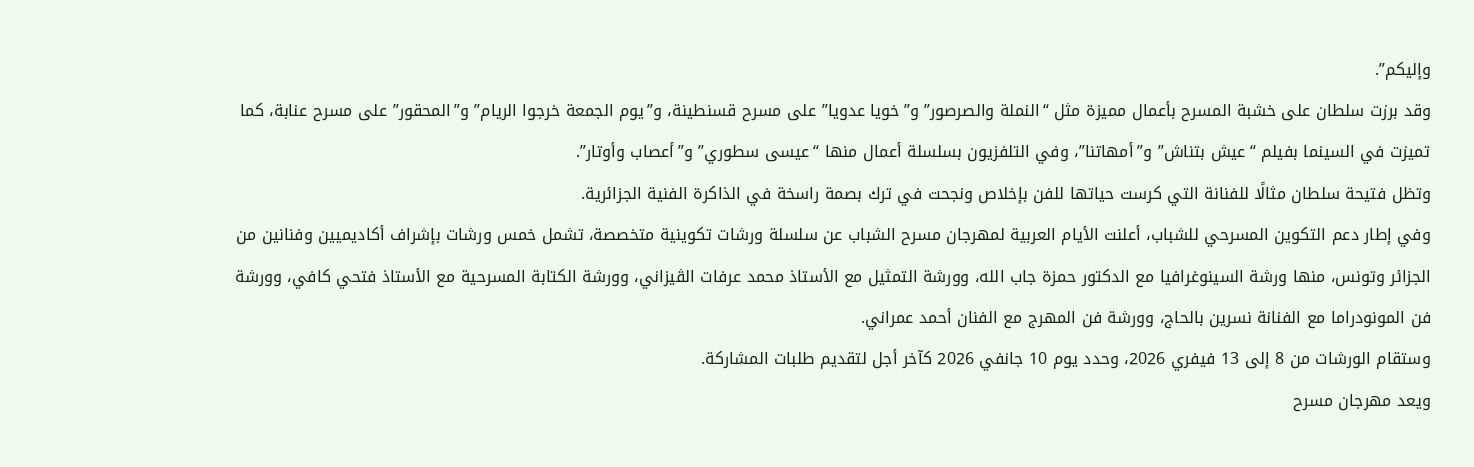وإليكم”.
وقد برزت سلطان على خشبة المسرح بأعمال مميزة مثل “النملة والصرصور” و”خويا عدويا” على مسرح قسنطينة، و”يوم الجمعة خرجوا الريام” و”المحقور” على مسرح عنابة، كما تميزت في السينما بفيلم “عيش بتناش” و”أمهاتنا”، وفي التلفزيون بسلسلة أعمال منها “عيسى سطوري” و”أعصاب وأوتار”.
وتظل فتيحة سلطان مثالًا للفنانة التي كرست حياتها للفن بإخلاص ونجحت في ترك بصمة راسخة في الذاكرة الفنية الجزائرية.
وفي إطار دعم التكوين المسرحي للشباب، أعلنت الأيام العربية لمهرجان مسرح الشباب عن سلسلة ورشات تكوينية متخصصة، تشمل خمس ورشات بإشراف أكاديميين وفنانين من الجزائر وتونس، منها ورشة السينوغرافيا مع الدكتور حمزة جاب الله، وورشة التمثيل مع الأستاذ محمد عرفات الڤيزاني، وورشة الكتابة المسرحية مع الأستاذ فتحي كافي، وورشة فن المونودراما مع الفنانة نسرين بالحاج، وورشة فن المهرج مع الفنان أحمد عمراني.
وستقام الورشات من 8 إلى 13 فيفري 2026، وحدد يوم 10 جانفي 2026 كآخر أجل لتقديم طلبات المشاركة.
ويعد مهرجان مسرح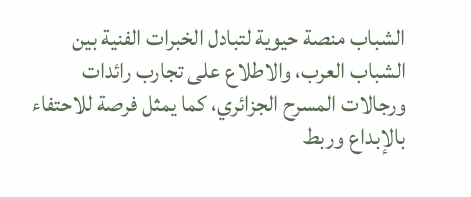الشباب منصة حيوية لتبادل الخبرات الفنية بين الشباب العرب، والاطلاع على تجارب رائدات ورجالات المسرح الجزائري، كما يمثل فرصة للاحتفاء بالإبداع وربط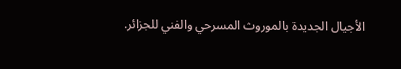الأجيال الجديدة بالموروث المسرحي والفني للجزائر.